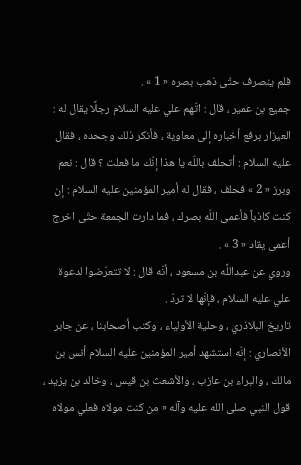فلم ينصرف حتّى ذهب بصره « 1 » .
جميع بن عمير ، قال : اتّهم علي عليه السلام رجلًا يقال له : العيزار برفع أخباره إلى معاوية ، فأنكر ذلك وجحده ، فقال عليه السلام : أتحلف باللّه يا هذا إنّك ما فعلت ؟ قال : نعم وبرز « 2 » فحلف ، فقال له أمير المؤمنين عليه السلام : إن كنت كاذباً فأعمى اللّه بصرك ، فما دارت الجمعة حتّى اخرج أعمى يقاد « 3 » .
وروي عن عبداللَّه بن مسعود ، أنّه قال : لا تتعرّضوا لدعوة علي عليه السلام ، فإنّها لا تردّ .
تاريخ البلاذري ، وحلية الأولياء ، وكتب أصحابنا ، عن جابر الأنصاري : إنّه استشهد أمير المؤمنين عليه السلام أنس بن مالك ، والبراء بن عازب ، والأشعث بن قيس ، وخالد بن يزيد ، قول النبي صلى الله عليه وآله « من كنت مولاه فعلي مولاه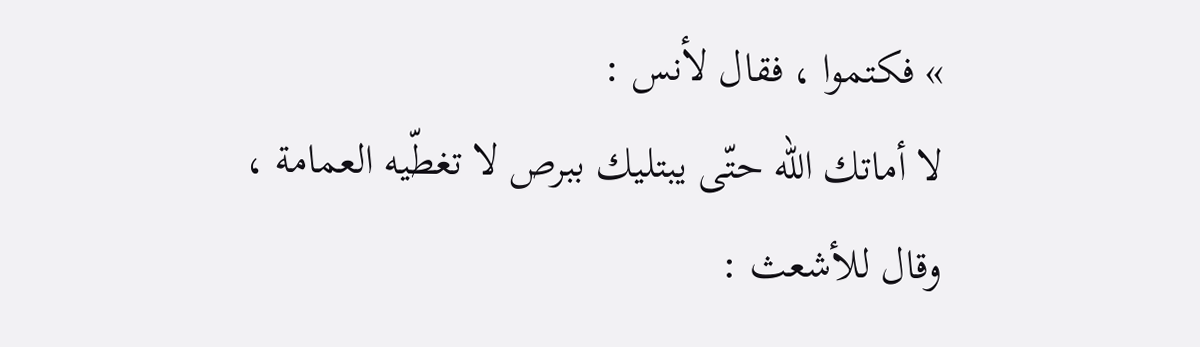» فكتموا ، فقال لأنس :
لا أماتك اللّه حتّى يبتليك ببرص لا تغطّيه العمامة ، وقال للأشعث :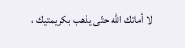لا أماتك اللّه حتّى يذهب بكريمتيك ،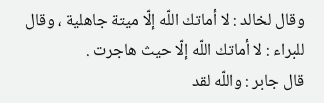وقال لخالد : لا أماتك اللّه إلّا ميتة جاهلية ، وقال للبراء : لا أماتك اللّه إلّا حيث هاجرت .
قال جابر : واللّه لقد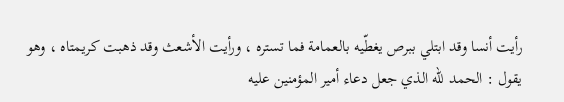رأيت أنسا وقد ابتلي ببرص يغطّيه بالعمامة فما تستره ، ورأيت الأشعث وقد ذهبت كريمتاه ، وهو يقول : الحمد للّه الذي جعل دعاء أمير المؤمنين عليه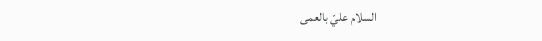السلام عليّ بالعمى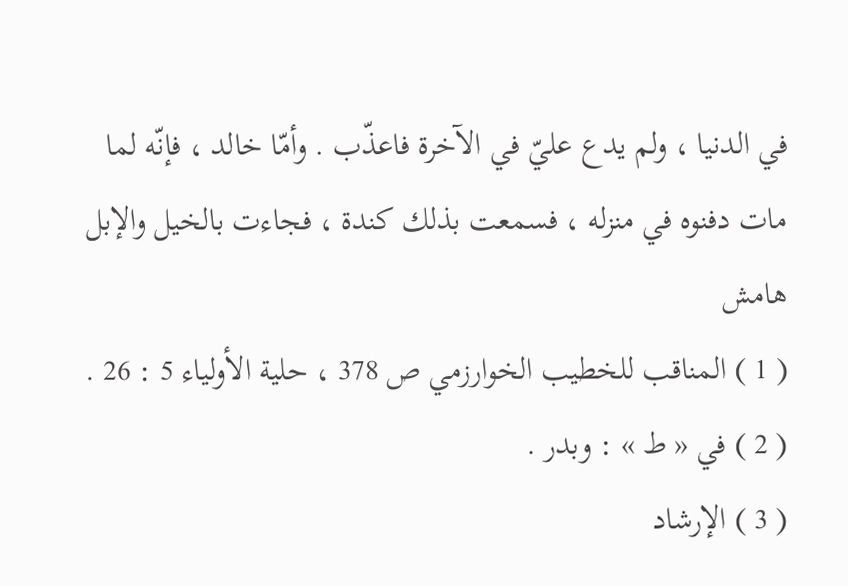في الدنيا ، ولم يدع عليّ في الآخرة فاعذّب . وأمّا خالد ، فإنّه لما مات دفنوه في منزله ، فسمعت بذلك كندة ، فجاءت بالخيل والإبل
هامش
( 1 ) المناقب للخطيب الخوارزمي ص 378 ، حلية الأولياء 5 : 26 .
( 2 ) في « ط » : وبدر .
( 3 ) الإرشاد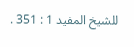للشيخ المفيد 1 : 351 .